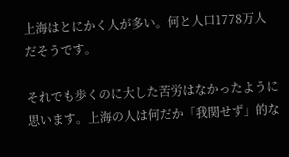上海はとにかく人が多い。何と人口1778万人だそうです。

それでも歩くのに大した苦労はなかったように思います。上海の人は何だか「我関せず」的な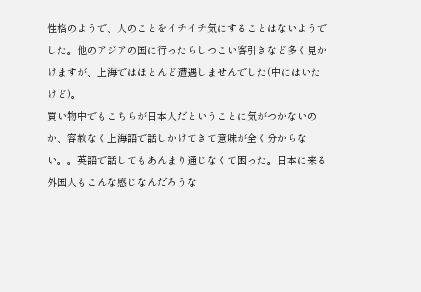性格のようで、人のことをイチイチ気にすることはないようでした。他のアジアの国に行ったらしつこい客引きなど多く見かけますが、上海ではほとんど遭遇しませんでした(中にはいたけど)。
買い物中でもこちらが日本人だということに気がつかないのか、容赦なく上海語で話しかけてきて意味が全く分からない。。英語で話してもあんまり通じなくて困った。日本に来る外国人もこんな感じなんだろうな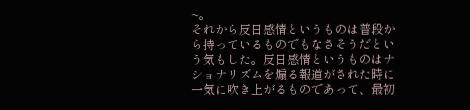~。
それから反日感情というものは普段から持っているものでもなさそうだという気もした。反日感情というものはナショナリズムを煽る報道がされた時に一気に吹き上がるものであって、最初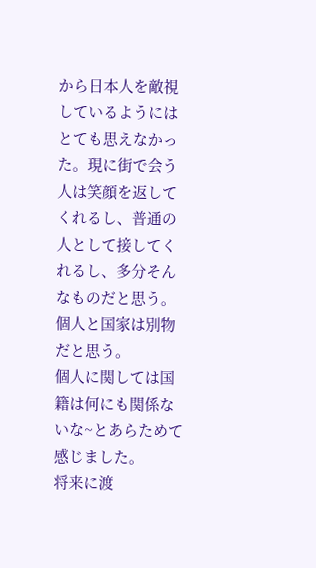から日本人を敵視しているようにはとても思えなかった。現に街で会う人は笑顔を返してくれるし、普通の人として接してくれるし、多分そんなものだと思う。個人と国家は別物だと思う。
個人に関しては国籍は何にも関係ないな~とあらためて感じました。
将来に渡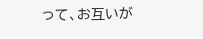って、お互いが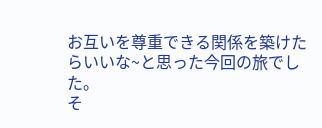お互いを尊重できる関係を築けたらいいな~と思った今回の旅でした。
そ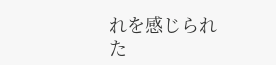れを感じられた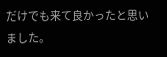だけでも来て良かったと思いました。